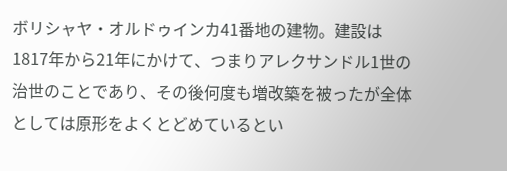ボリシャヤ・オルドゥインカ41番地の建物。建設は1817年から21年にかけて、つまりアレクサンドル1世の治世のことであり、その後何度も増改築を被ったが全体としては原形をよくとどめているとい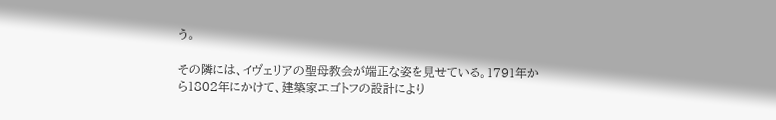う。

その隣には、イヴェリアの聖母教会が端正な姿を見せている。1791年から1802年にかけて、建築家エゴトフの設計により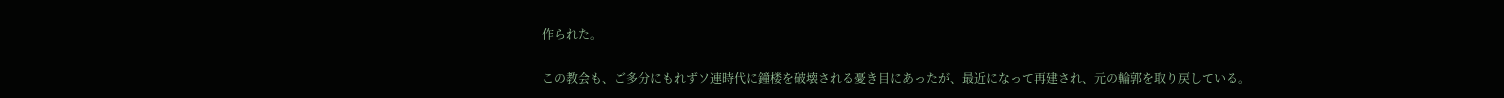作られた。

この教会も、ご多分にもれずソ連時代に鐘楼を破壊される憂き目にあったが、最近になって再建され、元の輪郭を取り戻している。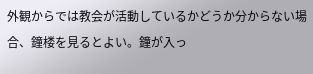外観からでは教会が活動しているかどうか分からない場合、鐘楼を見るとよい。鐘が入っ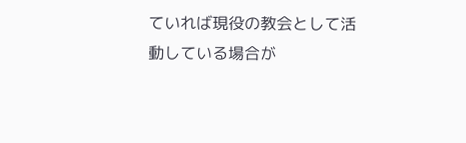ていれば現役の教会として活動している場合が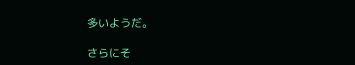多いようだ。

さらにそ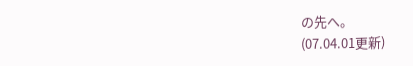の先へ。
(07.04.01更新)